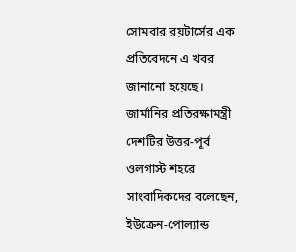সোমবার রয়টার্সের এক প্রতিবেদনে এ খবর জানানো হয়েছে। জার্মানির প্রতিরক্ষামন্ত্রী দেশটির উত্তর-পূর্ব ওলগাস্ট শহরে সাংবাদিকদের বলেছেন, ইউক্রেন-পোল্যান্ড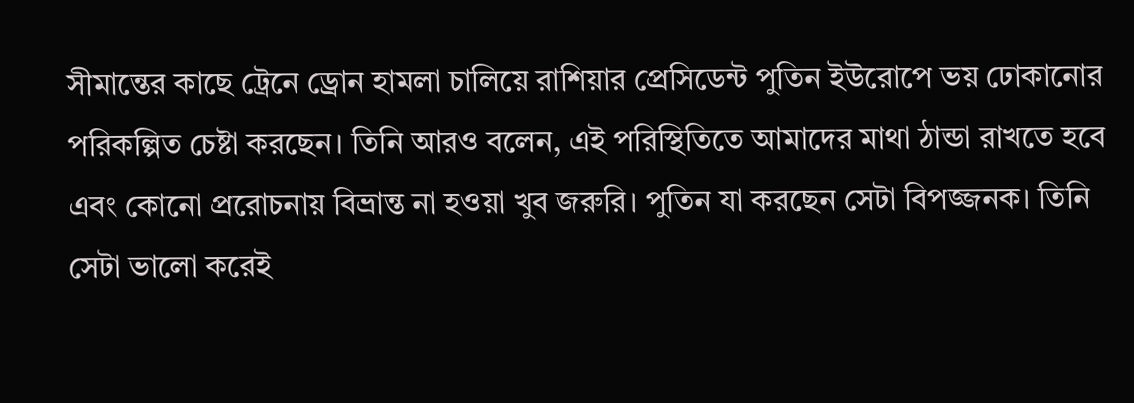সীমান্তের কাছে ট্রেনে ড্রোন হামলা চালিয়ে রাশিয়ার প্রেসিডেন্ট পুতিন ইউরোপে ভয় ঢোকানোর পরিকল্পিত চেষ্টা করছেন। তিনি আরও বলেন, এই পরিস্থিতিতে আমাদের মাথা ঠান্ডা রাখতে হবে এবং কোনো প্ররোচনায় বিভ্রান্ত না হওয়া খুব জরুরি। পুতিন যা করছেন সেটা বিপজ্জনক। তিনি সেটা ভালো করেই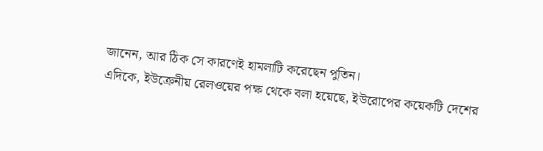জানেন, আর ঠিক সে কারণেই হামলাটি করেছেন পুতিন।
এদিকে, ইউক্রেনীয় রেলওয়ের পক্ষ থেকে বলা হয়েছে, ইউরোপের কয়েকটি দেশের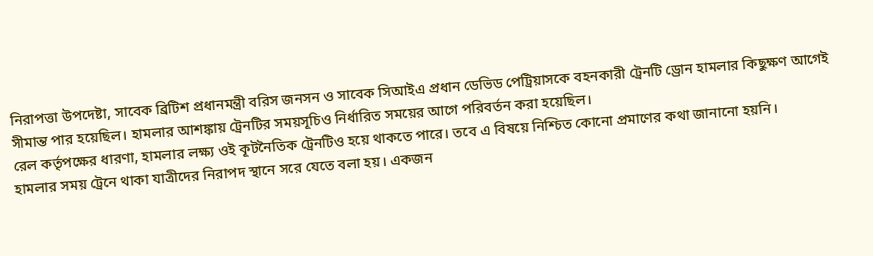নিরাপত্তা উপদেষ্টা, সাবেক ব্রিটিশ প্রধানমন্ত্রী বরিস জনসন ও সাবেক সিআইএ প্রধান ডেভিড পেট্রিয়াসকে বহনকারী ট্রেনটি ড্রোন হামলার কিছুক্ষণ আগেই সীমান্ত পার হয়েছিল। হামলার আশঙ্কায় ট্রেনটির সময়সূচিও নির্ধারিত সময়ের আগে পরিবর্তন করা হয়েছিল।
রেল কর্তৃপক্ষের ধারণা, হামলার লক্ষ্য ওই কূটনৈতিক ট্রেনটিও হয়ে থাকতে পারে। তবে এ বিষয়ে নিশ্চিত কোনো প্রমাণের কথা জানানো হয়নি।
হামলার সময় ট্রেনে থাকা যাত্রীদের নিরাপদ স্থানে সরে যেতে বলা হয়। একজন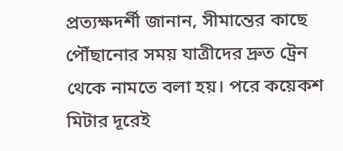প্রত্যক্ষদর্শী জানান, সীমান্তের কাছে পৌঁছানোর সময় যাত্রীদের দ্রুত ট্রেন থেকে নামতে বলা হয়। পরে কয়েকশ মিটার দূরেই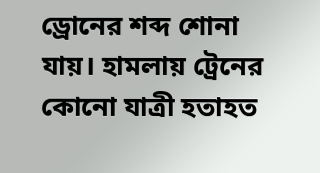ড্রোনের শব্দ শোনা যায়। হামলায় ট্রেনের কোনো যাত্রী হতাহত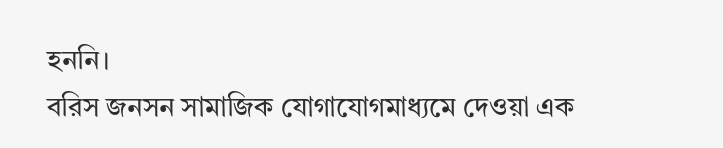হননি।
বরিস জনসন সামাজিক যোগাযোগমাধ্যমে দেওয়া এক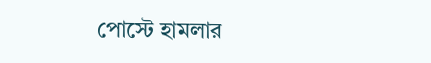পোস্টে হামলার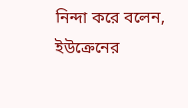নিন্দা করে বলেন, ইউক্রেনের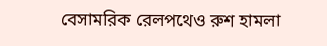বেসামরিক রেলপথেও রুশ হামলা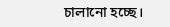চালানো হচ্ছে।